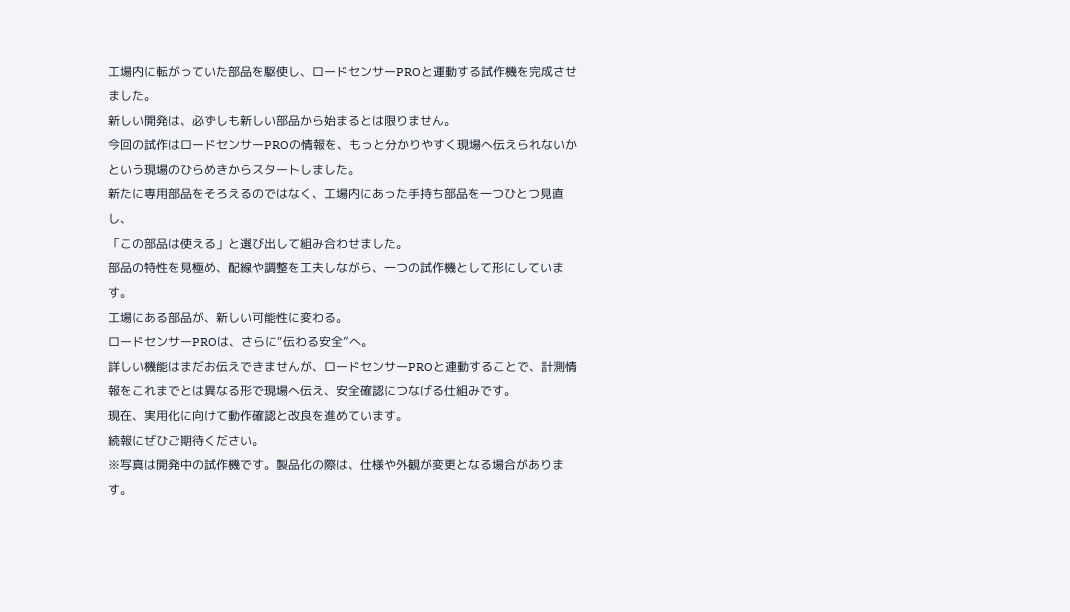工場内に転がっていた部品を駆使し、ロードセンサーPROと運動する試作機を完成させました。
新しい開発は、必ずしも新しい部品から始まるとは限りません。
今回の試作はロードセンサーPROの情報を、もっと分かりやすく現場へ伝えられないか
という現場のひらめきからスタートしました。
新たに専用部品をそろえるのではなく、工場内にあった手持ち部品を一つひとつ見直し、
「この部品は使える」と選び出して組み合わせました。
部品の特性を見極め、配線や調整を工夫しながら、一つの試作機として形にしています。
工場にある部品が、新しい可能性に変わる。
ロードセンサーPROは、さらに“伝わる安全”へ。
詳しい機能はまだお伝えできませんが、ロードセンサーPROと連動することで、計測情報をこれまでとは異なる形で現場へ伝え、安全確認につなげる仕組みです。
現在、実用化に向けて動作確認と改良を進めています。
続報にぜひご期待ください。
※写真は開発中の試作機です。製品化の際は、仕様や外観が変更となる場合があります。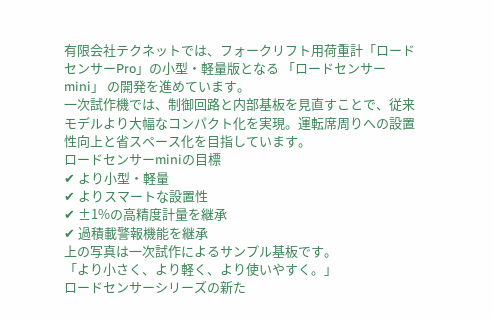有限会社テクネットでは、フォークリフト用荷重計「ロードセンサーPro」の小型・軽量版となる 「ロードセンサーmini」 の開発を進めています。
一次試作機では、制御回路と内部基板を見直すことで、従来モデルより大幅なコンパクト化を実現。運転席周りへの設置性向上と省スペース化を目指しています。
ロードセンサーminiの目標
✔ より小型・軽量
✔ よりスマートな設置性
✔ ±1%の高精度計量を継承
✔ 過積載警報機能を継承
上の写真は一次試作によるサンプル基板です。
「より小さく、より軽く、より使いやすく。」
ロードセンサーシリーズの新た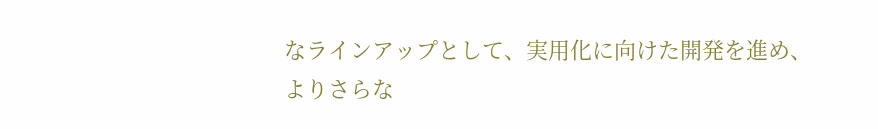なラインアップとして、実用化に向けた開発を進め、
よりさらな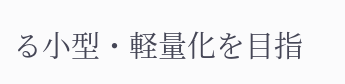る小型・軽量化を目指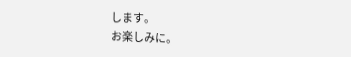します。
お楽しみに。